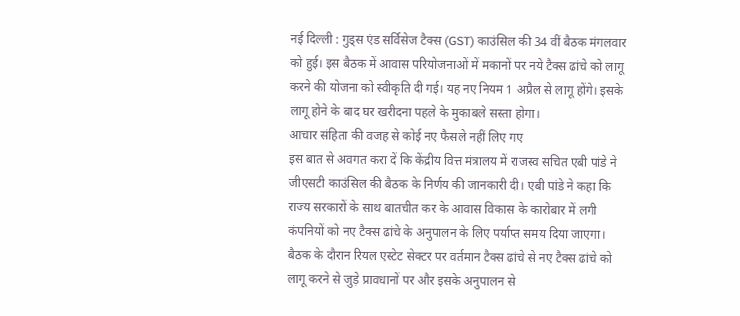नई दिल्ली : गुड्स एंड सर्विसेज टैक्स (GST) काउंसिल की 34 वीं बैठक मंगलवार को हुई। इस बैठक में आवास परियोजनाओं में मकानों पर नये टैक्स ढांचे को लागू करने की योजना को स्वीकृति दी गई। यह नए नियम 1 अप्रैल से लागू होंगे। इसके लागू होने के बाद घर खरीदना पहले के मुकाबले सस्ता होगा।
आचार संहिता की वजह से कोई नए फैसले नहीं लिए गए
इस बात से अवगत करा दें कि केंद्रीय वित्त मंत्रालय में राजस्व सचित एबी पांडे ने जीएसटी काउंसिल की बैठक के निर्णय की जानकारी दी। एबी पांडे ने कहा कि राज्य सरकारों के साथ बातचीत कर के आवास विकास के कारोबार में लगी कंपनियों को नए टैक्स ढांचे के अनुपालन के लिए पर्याप्त समय दिया जाएगा। बैठक के दौरान रियल एस्टेट सेक्टर पर वर्तमान टैक्स ढांचे से नए टैक्स ढांचे को लागू करने से जुड़े प्रावधानों पर और इसके अनुपालन से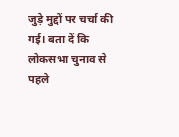जुड़े मुद्दों पर चर्चा की गई। बता दें कि लोकसभा चुनाव से पहले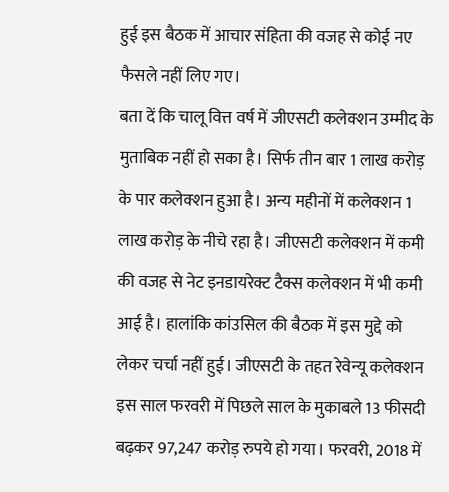हुई इस बैठक में आचार संहिता की वजह से कोई नए फैसले नहीं लिए गए।
बता दें कि चालू वित्त वर्ष में जीएसटी कलेक्शन उम्मीद के मुताबिक नहीं हो सका है। सिर्फ तीन बार 1 लाख करोड़ के पार कलेक्शन हुआ है। अन्य महीनों में कलेक्शन 1 लाख करोड़ के नीचे रहा है। जीएसटी कलेक्शन में कमी की वजह से नेट इनडायरेक्ट टैक्स कलेक्शन में भी कमी आई है। हालांकि कांउसिल की बैठक में इस मुद्दे को लेकर चर्चा नहीं हुई। जीएसटी के तहत रेवेन्यू कलेक्शन इस साल फरवरी में पिछले साल के मुकाबले 13 फीसदी बढ़कर 97,247 करोड़ रुपये हो गया। फरवरी, 2018 में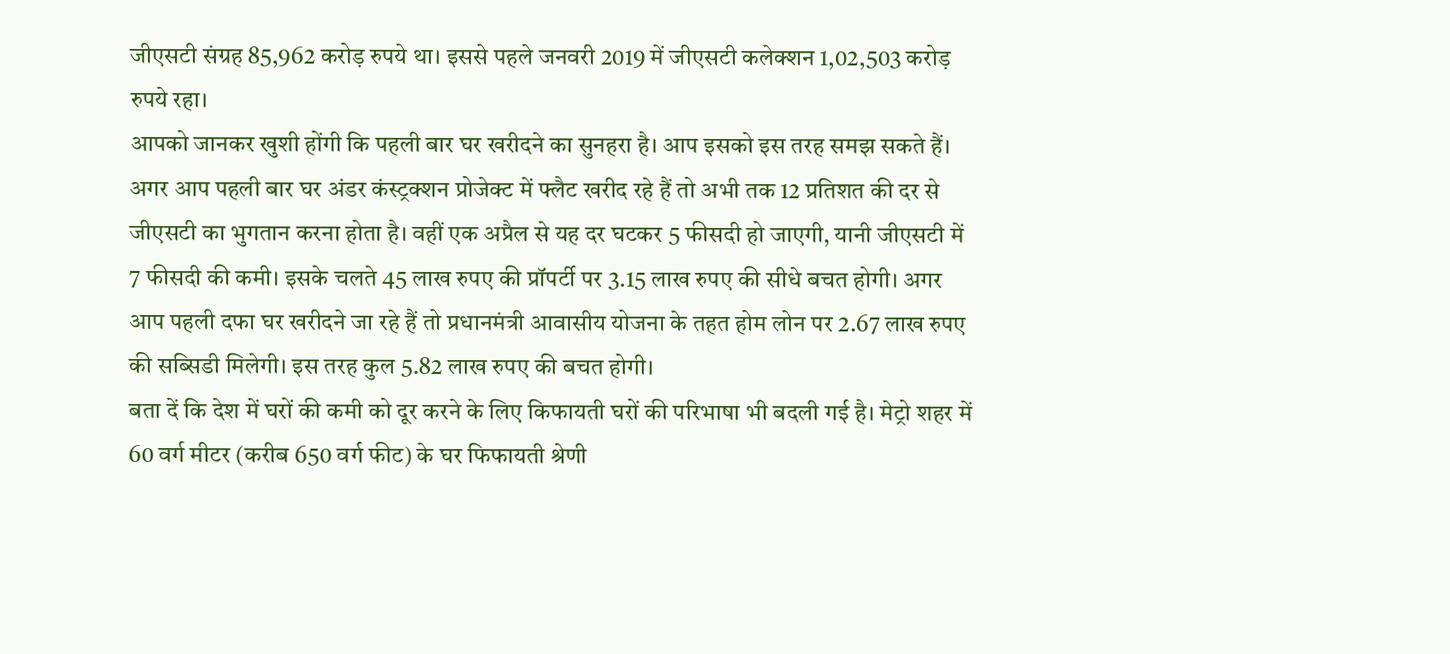जीएसटी संग्रह 85,962 करोड़ रुपये था। इससे पहले जनवरी 2019 में जीएसटी कलेक्शन 1,02,503 करोड़ रुपये रहा।
आपको जानकर खुशी होंगी कि पहली बार घर खरीदने का सुनहरा है। आप इसको इस तरह समझ सकते हैं। अगर आप पहली बार घर अंडर कंस्ट्रक्शन प्रोजेक्ट में फ्लैट खरीद रहे हैं तो अभी तक 12 प्रतिशत की दर से जीएसटी का भुगतान करना होता है। वहीं एक अप्रैल से यह दर घटकर 5 फीसदी हो जाएगी, यानी जीएसटी में 7 फीसदी की कमी। इसके चलते 45 लाख रुपए की प्रॉपर्टी पर 3.15 लाख रुपए की सीधे बचत होगी। अगर आप पहली दफा घर खरीदने जा रहे हैं तो प्रधानमंत्री आवासीय योजना के तहत होम लोन पर 2.67 लाख रुपए की सब्सिडी मिलेगी। इस तरह कुल 5.82 लाख रुपए की बचत होगी।
बता दें कि देश में घरों की कमी को दूर करने के लिए किफायती घरों की परिभाषा भी बदली गई है। मेट्रो शहर में 60 वर्ग मीटर (करीब 650 वर्ग फीट) के घर फिफायती श्रेणी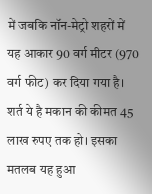में जबकि नॉन-मेट्रो शहरों में यह आकार 90 वर्ग मीटर (970 वर्ग फीट) कर दिया गया है। शर्त ये है मकान की कीमत 45 लाख रुपए तक हो। इसका मतलब यह हुआ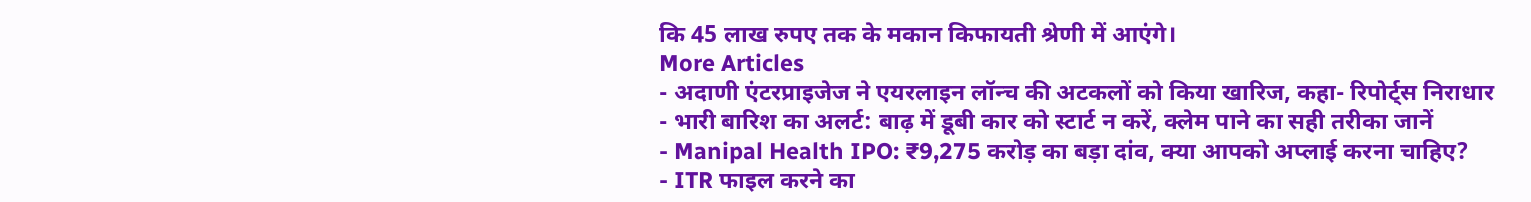कि 45 लाख रुपए तक के मकान किफायती श्रेणी में आएंगे।
More Articles
- अदाणी एंटरप्राइजेज ने एयरलाइन लॉन्च की अटकलों को किया खारिज, कहा- रिपोर्ट्स निराधार
- भारी बारिश का अलर्ट: बाढ़ में डूबी कार को स्टार्ट न करें, क्लेम पाने का सही तरीका जानें
- Manipal Health IPO: ₹9,275 करोड़ का बड़ा दांव, क्या आपको अप्लाई करना चाहिए?
- ITR फाइल करने का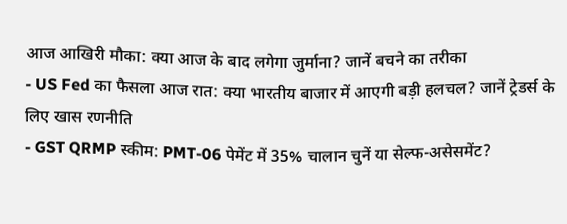आज आखिरी मौका: क्या आज के बाद लगेगा जुर्माना? जानें बचने का तरीका
- US Fed का फैसला आज रात: क्या भारतीय बाजार में आएगी बड़ी हलचल? जानें ट्रेडर्स के लिए खास रणनीति
- GST QRMP स्कीम: PMT-06 पेमेंट में 35% चालान चुनें या सेल्फ-असेसमेंट?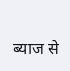ब्याज से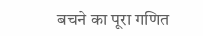बचने का पूरा गणित